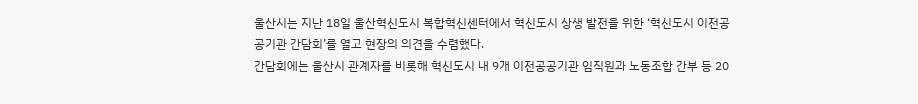울산시는 지난 18일 울산혁신도시 복합혁신센터에서 혁신도시 상생 발전을 위한 ‘혁신도시 이전공공기관 간담회’를 열고 현장의 의견을 수렴했다.
간담회에는 울산시 관계자를 비롯해 혁신도시 내 9개 이전공공기관 임직원과 노동조합 간부 등 20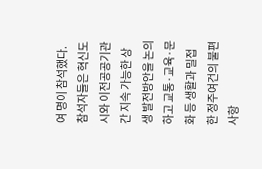여 명이 참석했다.
참석자들은 혁신도시와 이전공공기관 간 지속 가능한 상생 발전방안을 논의하고 교통·교육·문화 등 생활과 밀접한 정주여건의 불편 사항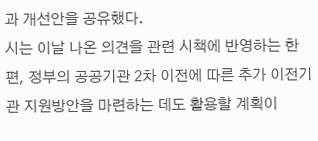과 개선안을 공유했다.
시는 이날 나온 의견을 관련 시책에 반영하는 한편, 정부의 공공기관 2차 이전에 따른 추가 이전기관 지원방안을 마련하는 데도 활용할 계획이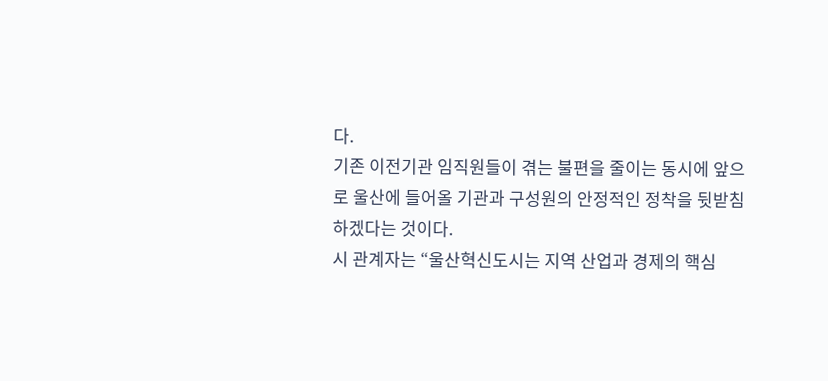다.
기존 이전기관 임직원들이 겪는 불편을 줄이는 동시에 앞으로 울산에 들어올 기관과 구성원의 안정적인 정착을 뒷받침하겠다는 것이다.
시 관계자는 “울산혁신도시는 지역 산업과 경제의 핵심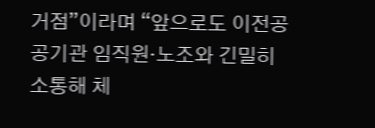거점”이라며 “앞으로도 이전공공기관 임직원·노조와 긴밀히 소통해 체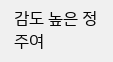감도 높은 정주여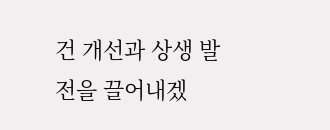건 개선과 상생 발전을 끌어내겠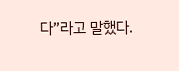다”라고 말했다.